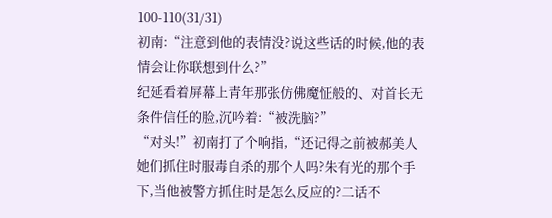100-110(31/31)
初南:“注意到他的表情没?说这些话的时候,他的表情会让你联想到什么?”
纪延看着屏幕上青年那张仿佛魔怔般的、对首长无条件信任的脸,沉吟着:“被洗脑?”
“对头!”初南打了个响指,“还记得之前被郝美人她们抓住时服毒自杀的那个人吗?朱有光的那个手下,当他被警方抓住时是怎么反应的?二话不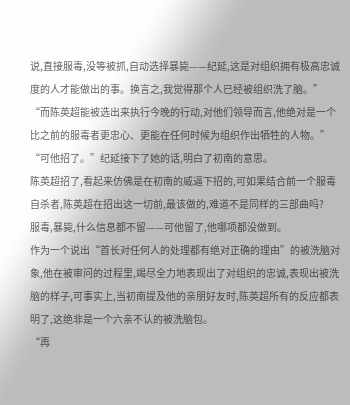说,直接服毒,没等被抓,自动选择暴毙——纪延,这是对组织拥有极高忠诚度的人才能做出的事。换言之,我觉得那个人已经被组织洗了脑。”
“而陈英超能被选出来执行今晚的行动,对他们领导而言,他绝对是一个比之前的服毒者更忠心、更能在任何时候为组织作出牺牲的人物。”
“可他招了。”纪延接下了她的话,明白了初南的意思。
陈英超招了,看起来仿佛是在初南的威逼下招的,可如果结合前一个服毒自杀者,陈英超在招出这一切前,最该做的,难道不是同样的三部曲吗?
服毒,暴毙,什么信息都不留——可他留了,他哪项都没做到。
作为一个说出“首长对任何人的处理都有绝对正确的理由”的被洗脑对象,他在被审问的过程里,竭尽全力地表现出了对组织的忠诚,表现出被洗脑的样子,可事实上,当初南提及他的亲朋好友时,陈英超所有的反应都表明了,这绝非是一个六亲不认的被洗脑包。
“再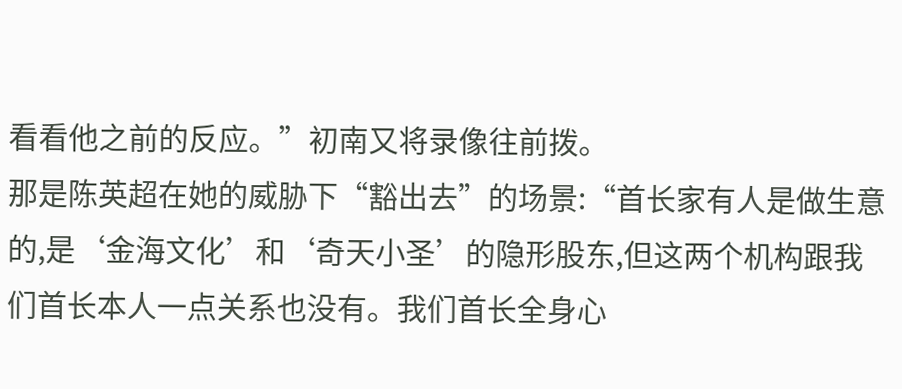看看他之前的反应。”初南又将录像往前拨。
那是陈英超在她的威胁下“豁出去”的场景:“首长家有人是做生意的,是‘金海文化’和‘奇天小圣’的隐形股东,但这两个机构跟我们首长本人一点关系也没有。我们首长全身心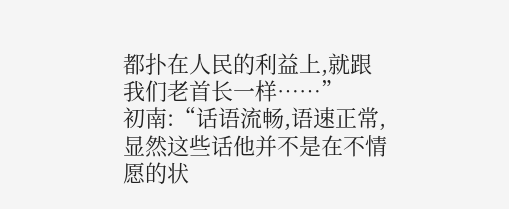都扑在人民的利益上,就跟我们老首长一样……”
初南:“话语流畅,语速正常,显然这些话他并不是在不情愿的状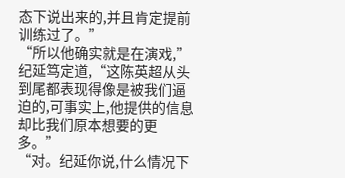态下说出来的,并且肯定提前训练过了。”
“所以他确实就是在演戏,”纪延笃定道,“这陈英超从头到尾都表现得像是被我们逼迫的,可事实上,他提供的信息却比我们原本想要的更多。”
“对。纪延你说,什么情况下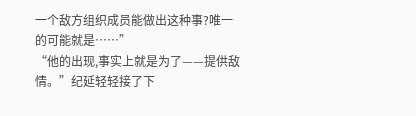一个敌方组织成员能做出这种事?唯一的可能就是……”
“他的出现,事实上就是为了——提供敌情。”纪延轻轻接了下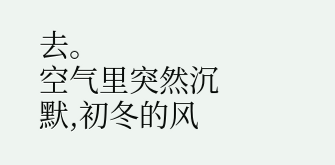去。
空气里突然沉默,初冬的风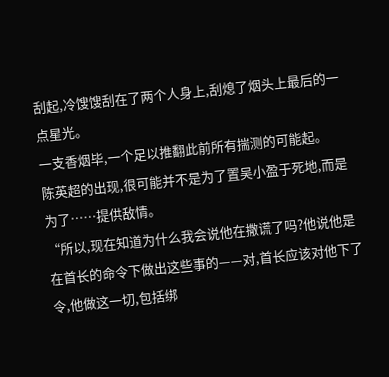刮起,冷馊馊刮在了两个人身上,刮熄了烟头上最后的一点星光。
一支香烟毕,一个足以推翻此前所有揣测的可能起。
陈英超的出现,很可能并不是为了置吴小盈于死地,而是为了……提供敌情。
“所以,现在知道为什么我会说他在撒谎了吗?他说他是在首长的命令下做出这些事的——对,首长应该对他下了令,他做这一切,包括绑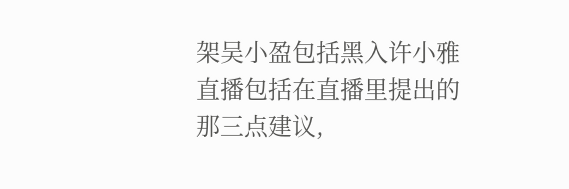架吴小盈包括黑入许小雅直播包括在直播里提出的那三点建议,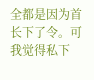全都是因为首长下了令。可我觉得私下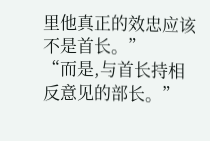里他真正的效忠应该不是首长。”
“而是,与首长持相反意见的部长。”